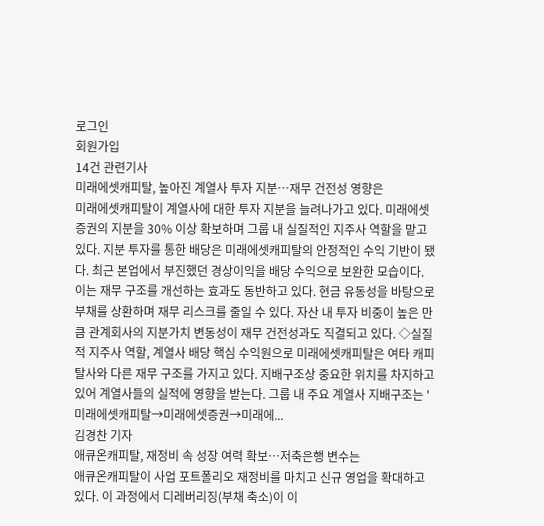로그인
회원가입
14건 관련기사
미래에셋캐피탈, 높아진 계열사 투자 지분…재무 건전성 영향은
미래에셋캐피탈이 계열사에 대한 투자 지분을 늘려나가고 있다. 미래에셋증권의 지분을 30% 이상 확보하며 그룹 내 실질적인 지주사 역할을 맡고 있다. 지분 투자를 통한 배당은 미래에셋캐피탈의 안정적인 수익 기반이 됐다. 최근 본업에서 부진했던 경상이익을 배당 수익으로 보완한 모습이다. 이는 재무 구조를 개선하는 효과도 동반하고 있다. 현금 유동성을 바탕으로 부채를 상환하며 재무 리스크를 줄일 수 있다. 자산 내 투자 비중이 높은 만큼 관계회사의 지분가치 변동성이 재무 건전성과도 직결되고 있다. ◇실질적 지주사 역할, 계열사 배당 핵심 수익원으로 미래에셋캐피탈은 여타 캐피탈사와 다른 재무 구조를 가지고 있다. 지배구조상 중요한 위치를 차지하고 있어 계열사들의 실적에 영향을 받는다. 그룹 내 주요 계열사 지배구조는 '미래에셋캐피탈→미래에셋증권→미래에...
김경찬 기자
애큐온캐피탈, 재정비 속 성장 여력 확보…저축은행 변수는
애큐온캐피탈이 사업 포트폴리오 재정비를 마치고 신규 영업을 확대하고 있다. 이 과정에서 디레버리징(부채 축소)이 이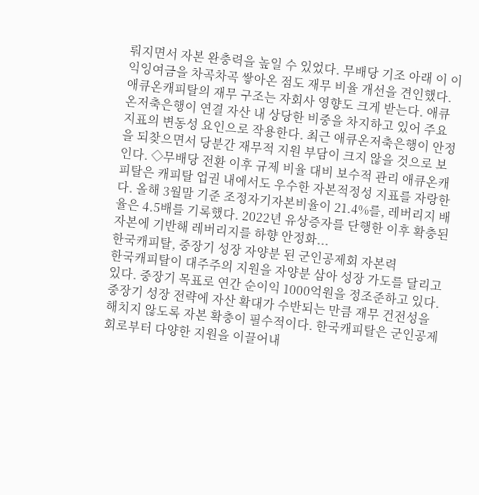뤄지면서 자본 완충력을 높일 수 있었다. 무배당 기조 아래 이 이익잉여금을 차곡차곡 쌓아온 점도 재무 비율 개선을 견인했다. 애큐온캐피탈의 재무 구조는 자회사 영향도 크게 받는다. 애큐온저축은행이 연결 자산 내 상당한 비중을 차지하고 있어 주요 지표의 변동성 요인으로 작용한다. 최근 애큐온저축은행이 안정을 되찾으면서 당분간 재무적 지원 부담이 크지 않을 것으로 보인다. ◇무배당 전환 이후 규제 비율 대비 보수적 관리 애큐온캐피탈은 캐피탈 업권 내에서도 우수한 자본적정성 지표를 자랑한다. 올해 3월말 기준 조정자기자본비율이 21.4%를, 레버리지 배율은 4.5배를 기록했다. 2022년 유상증자를 단행한 이후 확충된 자본에 기반해 레버리지를 하향 안정화...
한국캐피탈, 중장기 성장 자양분 된 군인공제회 자본력
한국캐피탈이 대주주의 지원을 자양분 삼아 성장 가도를 달리고 있다. 중장기 목표로 연간 순이익 1000억원을 정조준하고 있다. 중장기 성장 전략에 자산 확대가 수반되는 만큼 재무 건전성을 해치지 않도록 자본 확충이 필수적이다. 한국캐피탈은 군인공제회로부터 다양한 지원을 이끌어내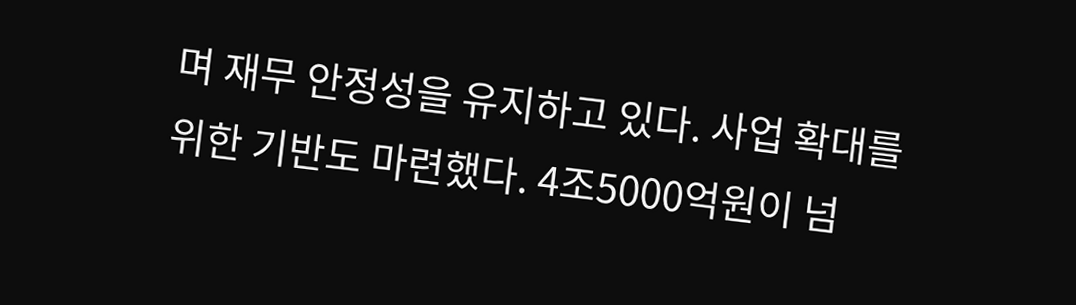며 재무 안정성을 유지하고 있다. 사업 확대를 위한 기반도 마련했다. 4조5000억원이 넘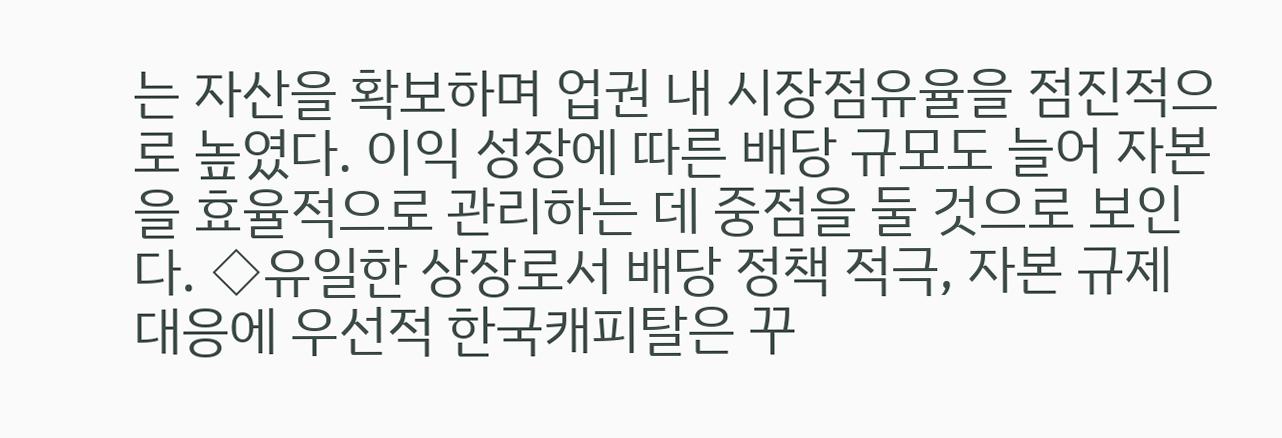는 자산을 확보하며 업권 내 시장점유율을 점진적으로 높였다. 이익 성장에 따른 배당 규모도 늘어 자본을 효율적으로 관리하는 데 중점을 둘 것으로 보인다. ◇유일한 상장로서 배당 정책 적극, 자본 규제 대응에 우선적 한국캐피탈은 꾸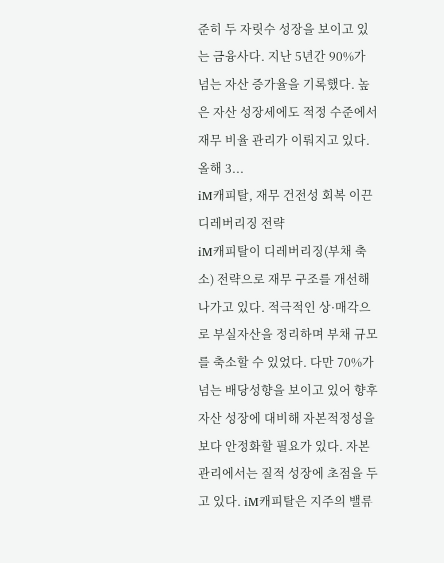준히 두 자릿수 성장을 보이고 있는 금융사다. 지난 5년간 90%가 넘는 자산 증가율을 기록했다. 높은 자산 성장세에도 적정 수준에서 재무 비율 관리가 이뤄지고 있다. 올해 3...
iM캐피탈, 재무 건전성 회복 이끈 디레버리징 전략
iM캐피탈이 디레버리징(부채 축소) 전략으로 재무 구조를 개선해 나가고 있다. 적극적인 상·매각으로 부실자산을 정리하며 부채 규모를 축소할 수 있었다. 다만 70%가 넘는 배당성향을 보이고 있어 향후 자산 성장에 대비해 자본적정성을 보다 안정화할 필요가 있다. 자본 관리에서는 질적 성장에 초점을 두고 있다. iM캐피탈은 지주의 밸류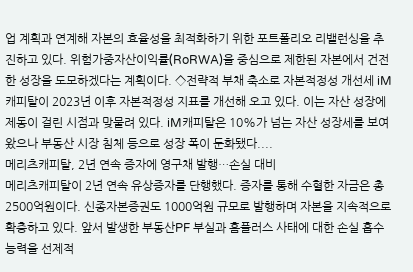업 계획과 연계해 자본의 효율성을 최적화하기 위한 포트폴리오 리밸런싱을 추진하고 있다. 위험가중자산이익률(RoRWA)을 중심으로 제한된 자본에서 건전한 성장을 도모하겠다는 계획이다. ◇전략적 부채 축소로 자본적정성 개선세 iM캐피탈이 2023년 이후 자본적정성 지표를 개선해 오고 있다. 이는 자산 성장에 제동이 걸린 시점과 맞물려 있다. iM캐피탈은 10%가 넘는 자산 성장세를 보여왔으나 부동산 시장 침체 등으로 성장 폭이 둔화됐다....
메리츠캐피탈, 2년 연속 증자에 영구채 발행…손실 대비
메리츠캐피탈이 2년 연속 유상증자를 단행했다. 증자를 통해 수혈한 자금은 총 2500억원이다. 신종자본증권도 1000억원 규모로 발행하며 자본을 지속적으로 확충하고 있다. 앞서 발생한 부동산PF 부실과 홈플러스 사태에 대한 손실 흡수 능력을 선제적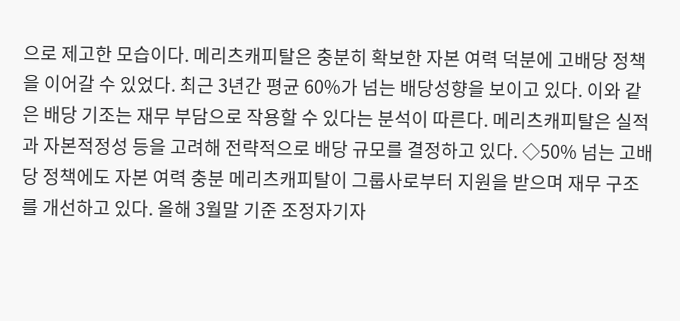으로 제고한 모습이다. 메리츠캐피탈은 충분히 확보한 자본 여력 덕분에 고배당 정책을 이어갈 수 있었다. 최근 3년간 평균 60%가 넘는 배당성향을 보이고 있다. 이와 같은 배당 기조는 재무 부담으로 작용할 수 있다는 분석이 따른다. 메리츠캐피탈은 실적과 자본적정성 등을 고려해 전략적으로 배당 규모를 결정하고 있다. ◇50% 넘는 고배당 정책에도 자본 여력 충분 메리츠캐피탈이 그룹사로부터 지원을 받으며 재무 구조를 개선하고 있다. 올해 3월말 기준 조정자기자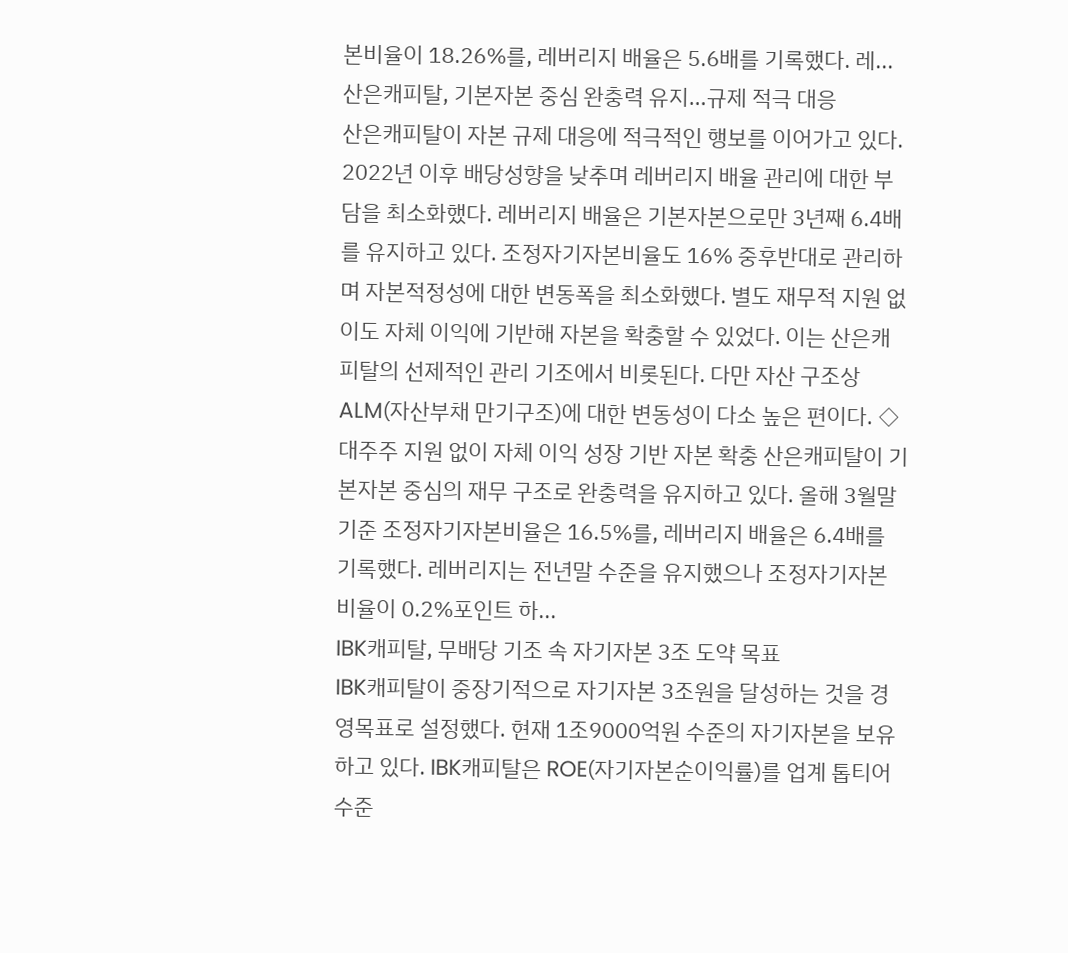본비율이 18.26%를, 레버리지 배율은 5.6배를 기록했다. 레...
산은캐피탈, 기본자본 중심 완충력 유지…규제 적극 대응
산은캐피탈이 자본 규제 대응에 적극적인 행보를 이어가고 있다. 2022년 이후 배당성향을 낮추며 레버리지 배율 관리에 대한 부담을 최소화했다. 레버리지 배율은 기본자본으로만 3년째 6.4배를 유지하고 있다. 조정자기자본비율도 16% 중후반대로 관리하며 자본적정성에 대한 변동폭을 최소화했다. 별도 재무적 지원 없이도 자체 이익에 기반해 자본을 확충할 수 있었다. 이는 산은캐피탈의 선제적인 관리 기조에서 비롯된다. 다만 자산 구조상 ALM(자산부채 만기구조)에 대한 변동성이 다소 높은 편이다. ◇대주주 지원 없이 자체 이익 성장 기반 자본 확충 산은캐피탈이 기본자본 중심의 재무 구조로 완충력을 유지하고 있다. 올해 3월말 기준 조정자기자본비율은 16.5%를, 레버리지 배율은 6.4배를 기록했다. 레버리지는 전년말 수준을 유지했으나 조정자기자본비율이 0.2%포인트 하...
IBK캐피탈, 무배당 기조 속 자기자본 3조 도약 목표
IBK캐피탈이 중장기적으로 자기자본 3조원을 달성하는 것을 경영목표로 설정했다. 현재 1조9000억원 수준의 자기자본을 보유하고 있다. IBK캐피탈은 ROE(자기자본순이익률)를 업계 톱티어 수준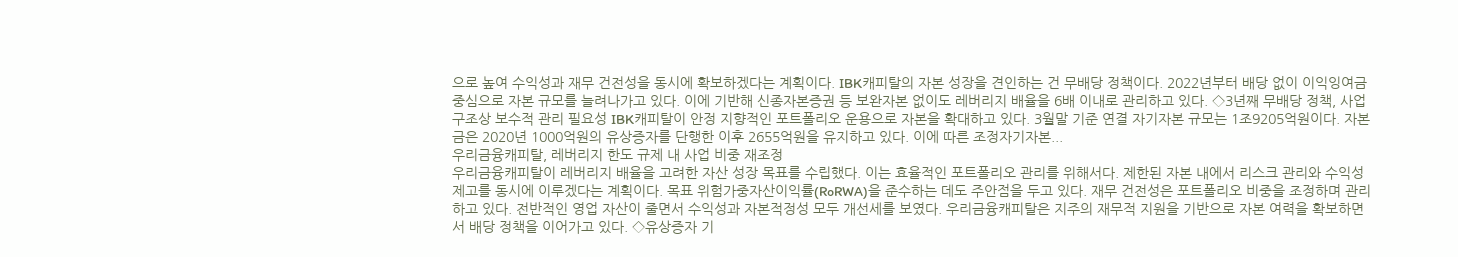으로 높여 수익성과 재무 건전성을 동시에 확보하겠다는 계획이다. IBK캐피탈의 자본 성장을 견인하는 건 무배당 정책이다. 2022년부터 배당 없이 이익잉여금 중심으로 자본 규모를 늘려나가고 있다. 이에 기반해 신종자본증권 등 보완자본 없이도 레버리지 배율을 6배 이내로 관리하고 있다. ◇3년째 무배당 정책, 사업 구조상 보수적 관리 필요성 IBK캐피탈이 안정 지향적인 포트폴리오 운용으로 자본을 확대하고 있다. 3월말 기준 연결 자기자본 규모는 1조9205억원이다. 자본금은 2020년 1000억원의 유상증자를 단행한 이후 2655억원을 유지하고 있다. 이에 따른 조정자기자본...
우리금융캐피탈, 레버리지 한도 규제 내 사업 비중 재조정
우리금융캐피탈이 레버리지 배율을 고려한 자산 성장 목표를 수립했다. 이는 효율적인 포트폴리오 관리를 위해서다. 제한된 자본 내에서 리스크 관리와 수익성 제고를 동시에 이루겠다는 계획이다. 목표 위험가중자산이익률(RoRWA)을 준수하는 데도 주안점을 두고 있다. 재무 건전성은 포트폴리오 비중을 조정하며 관리하고 있다. 전반적인 영업 자산이 줄면서 수익성과 자본적정성 모두 개선세를 보였다. 우리금융캐피탈은 지주의 재무적 지원을 기반으로 자본 여력을 확보하면서 배당 정책을 이어가고 있다. ◇유상증자 기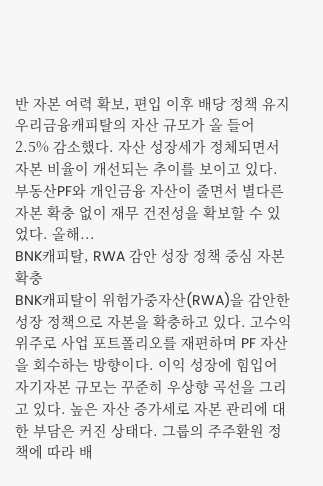반 자본 여력 확보, 편입 이후 배당 정책 유지 우리금융캐피탈의 자산 규모가 올 들어 2.5% 감소했다. 자산 성장세가 정체되면서 자본 비율이 개선되는 추이를 보이고 있다. 부동산PF와 개인금융 자산이 줄면서 별다른 자본 확충 없이 재무 건전성을 확보할 수 있었다. 올해...
BNK캐피탈, RWA 감안 성장 정책 중심 자본 확충
BNK캐피탈이 위험가중자산(RWA)을 감안한 성장 정책으로 자본을 확충하고 있다. 고수익 위주로 사업 포트폴리오를 재편하며 PF 자산을 회수하는 방향이다. 이익 성장에 힘입어 자기자본 규모는 꾸준히 우상향 곡선을 그리고 있다. 높은 자산 증가세로 자본 관리에 대한 부담은 커진 상태다. 그룹의 주주환원 정책에 따라 배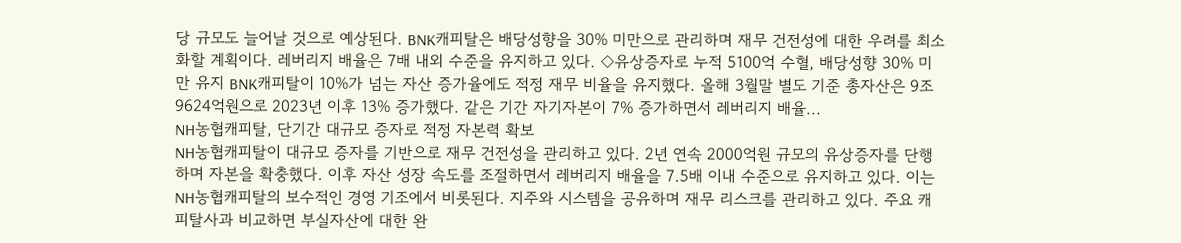당 규모도 늘어날 것으로 예상된다. BNK캐피탈은 배당성향을 30% 미만으로 관리하며 재무 건전성에 대한 우려를 최소화할 계획이다. 레버리지 배율은 7배 내외 수준을 유지하고 있다. ◇유상증자로 누적 5100억 수혈, 배당성향 30% 미만 유지 BNK캐피탈이 10%가 넘는 자산 증가율에도 적정 재무 비율을 유지했다. 올해 3월말 별도 기준 총자산은 9조9624억원으로 2023년 이후 13% 증가했다. 같은 기간 자기자본이 7% 증가하면서 레버리지 배율...
NH농협캐피탈, 단기간 대규모 증자로 적정 자본력 확보
NH농협캐피탈이 대규모 증자를 기반으로 재무 건전성을 관리하고 있다. 2년 연속 2000억원 규모의 유상증자를 단행하며 자본을 확충했다. 이후 자산 성장 속도를 조절하면서 레버리지 배율을 7.5배 이내 수준으로 유지하고 있다. 이는 NH농협캐피탈의 보수적인 경영 기조에서 비롯된다. 지주와 시스템을 공유하며 재무 리스크를 관리하고 있다. 주요 캐피탈사과 비교하면 부실자산에 대한 완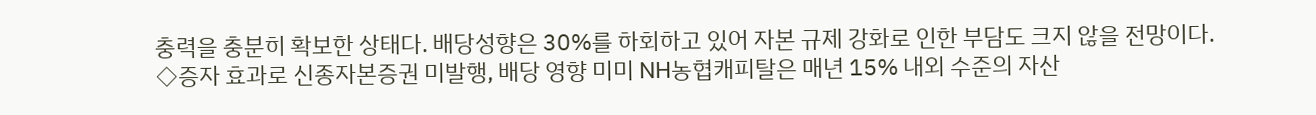충력을 충분히 확보한 상태다. 배당성향은 30%를 하회하고 있어 자본 규제 강화로 인한 부담도 크지 않을 전망이다. ◇증자 효과로 신종자본증권 미발행, 배당 영향 미미 NH농협캐피탈은 매년 15% 내외 수준의 자산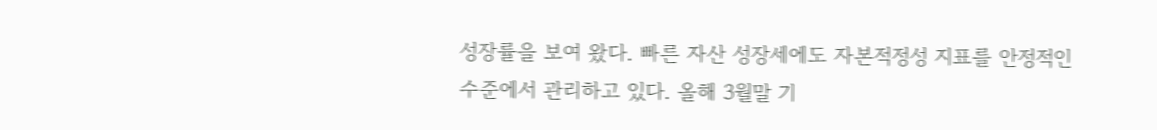성장률을 보여 왔다. 빠른 자산 성장세에도 자본적정성 지표를 안정적인 수준에서 관리하고 있다. 올해 3월말 기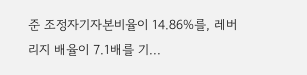준 조정자기자본비율이 14.86%를, 레버리지 배율이 7.1배를 기...